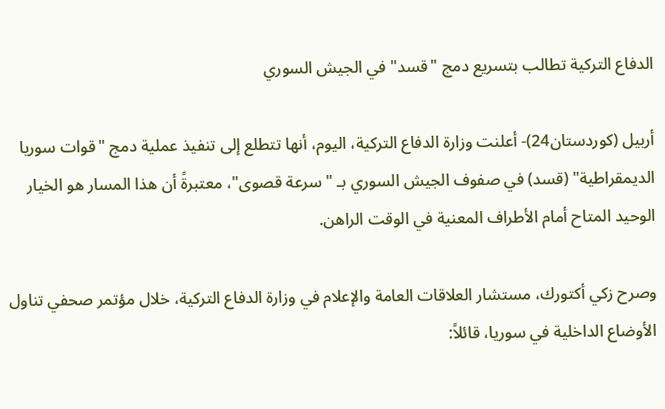الدفاع التركية تطالب بتسريع دمج "قسد" في الجيش السوري

أربيل (كوردستان24)- أعلنت وزارة الدفاع التركية، اليوم، أنها تتطلع إلى تنفيذ عملية دمج "قوات سوريا الديمقراطية" (قسد) في صفوف الجيش السوري بـ "سرعة قصوى"، معتبرةً أن هذا المسار هو الخيار الوحيد المتاح أمام الأطراف المعنية في الوقت الراهن.

وصرح زكي أكتورك، مستشار العلاقات العامة والإعلام في وزارة الدفاع التركية، خلال مؤتمر صحفي تناول الأوضاع الداخلية في سوريا، قائلاً: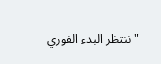"ننتظر البدء الفوري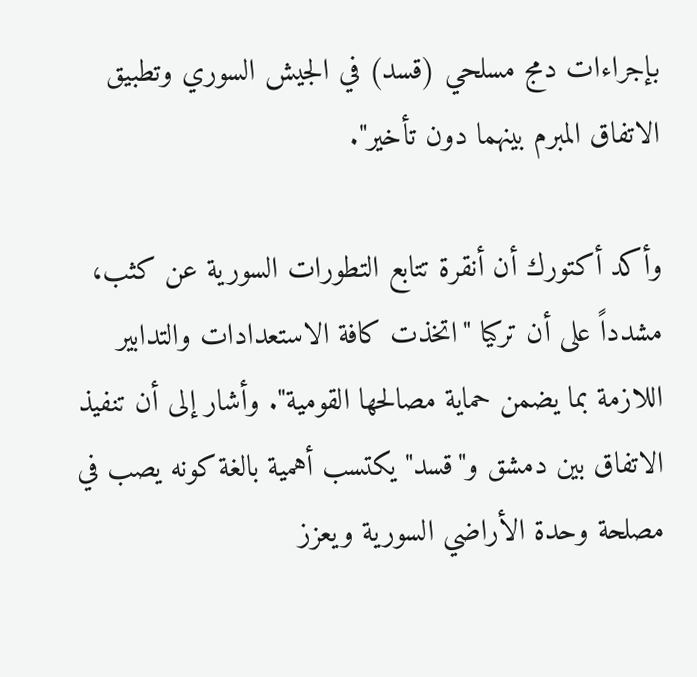بإجراءات دمج مسلحي (قسد) في الجيش السوري وتطبيق الاتفاق المبرم بينهما دون تأخير".

وأكد أكتورك أن أنقرة تتابع التطورات السورية عن كثب، مشدداً على أن تركيا "اتخذت كافة الاستعدادات والتدابير اللازمة بما يضمن حماية مصالحها القومية". وأشار إلى أن تنفيذ الاتفاق بين دمشق و"قسد" يكتسب أهمية بالغة كونه يصب في مصلحة وحدة الأراضي السورية ويعزز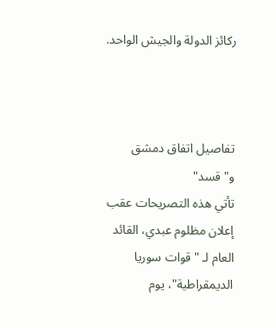ركائز الدولة والجيش الواحد.



تفاصيل اتفاق دمشق و"قسد"
تأتي هذه التصريحات عقب إعلان مظلوم عبدي، القائد العام لـ "قوات سوريا الديمقراطية"، يوم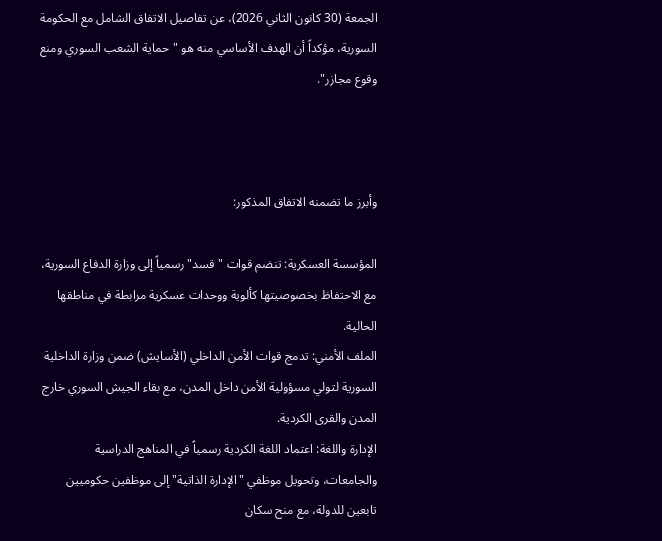الجمعة (30 كانون الثاني 2026)، عن تفاصيل الاتفاق الشامل مع الحكومة السورية، مؤكداً أن الهدف الأساسي منه هو "حماية الشعب السوري ومنع وقوع مجازر".



وأبرز ما تضمنه الاتفاق المذكور:

المؤسسة العسكرية: تنضم قوات "قسد" رسمياً إلى وزارة الدفاع السورية، مع الاحتفاظ بخصوصيتها كألوية ووحدات عسكرية مرابطة في مناطقها الحالية.
الملف الأمني: تدمج قوات الأمن الداخلي (الأسايش) ضمن وزارة الداخلية السورية لتولي مسؤولية الأمن داخل المدن، مع بقاء الجيش السوري خارج المدن والقرى الكردية.
الإدارة واللغة: اعتماد اللغة الكردية رسمياً في المناهج الدراسية والجامعات، وتحويل موظفي "الإدارة الذاتية" إلى موظفين حكوميين تابعين للدولة، مع منح سكان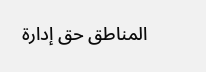المناطق حق إدارة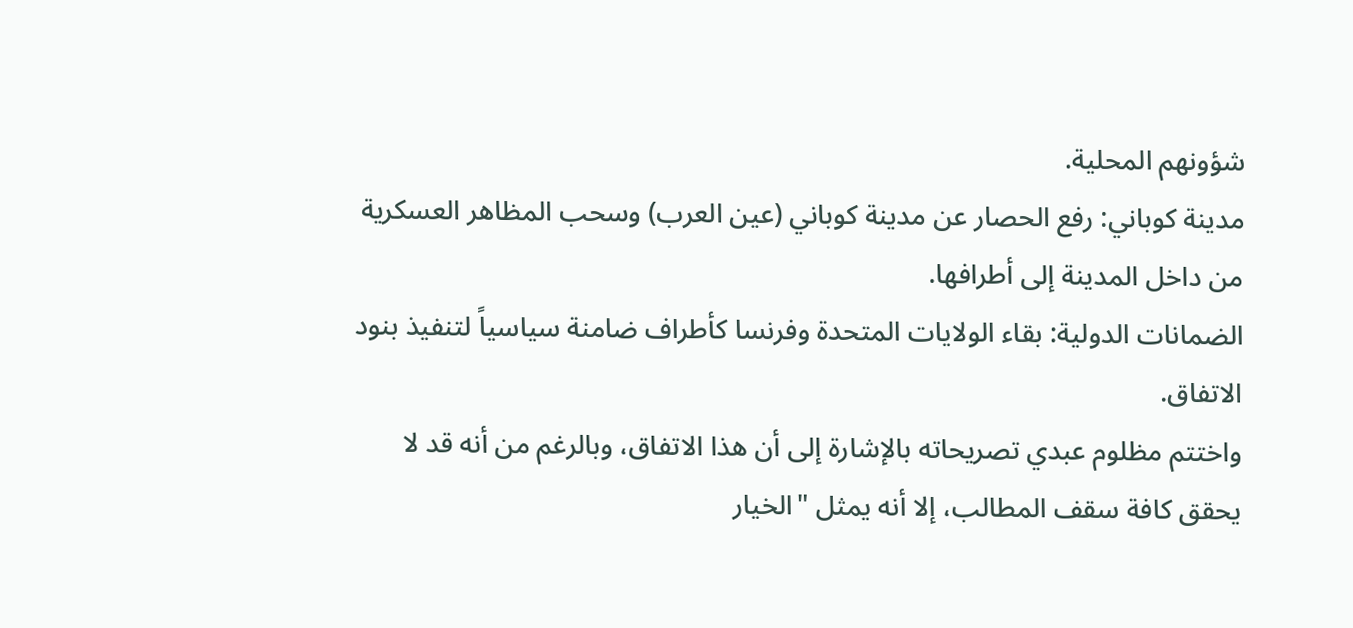شؤونهم المحلية.
مدينة كوباني: رفع الحصار عن مدينة كوباني (عين العرب) وسحب المظاهر العسكرية من داخل المدينة إلى أطرافها.
الضمانات الدولية: بقاء الولايات المتحدة وفرنسا كأطراف ضامنة سياسياً لتنفيذ بنود الاتفاق.
واختتم مظلوم عبدي تصريحاته بالإشارة إلى أن هذا الاتفاق، وبالرغم من أنه قد لا يحقق كافة سقف المطالب، إلا أنه يمثل "الخيار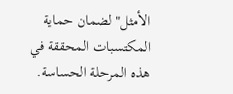الأمثل" لضمان حماية المكتسبات المحققة في هذه المرحلة الحساسة.